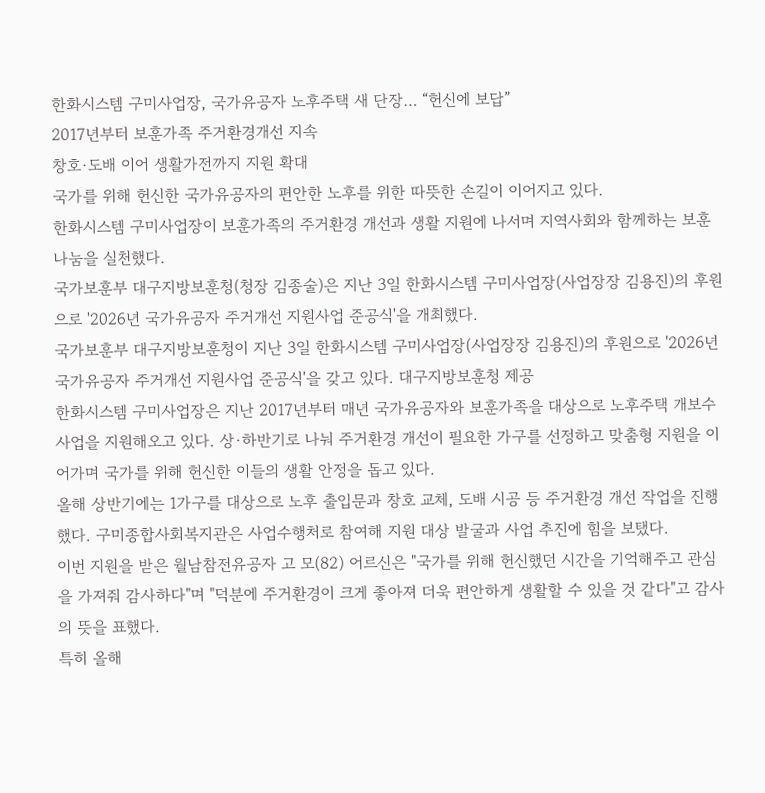한화시스템 구미사업장, 국가유공자 노후주택 새 단장… “헌신에 보답”
2017년부터 보훈가족 주거환경개선 지속
창호·도배 이어 생활가전까지 지원 확대
국가를 위해 헌신한 국가유공자의 편안한 노후를 위한 따뜻한 손길이 이어지고 있다.
한화시스템 구미사업장이 보훈가족의 주거환경 개선과 생활 지원에 나서며 지역사회와 함께하는 보훈 나눔을 실천했다.
국가보훈부 대구지방보훈청(청장 김종술)은 지난 3일 한화시스템 구미사업장(사업장장 김용진)의 후원으로 '2026년 국가유공자 주거개선 지원사업 준공식'을 개최했다.
국가보훈부 대구지방보훈청이 지난 3일 한화시스템 구미사업장(사업장장 김용진)의 후원으로 '2026년 국가유공자 주거개선 지원사업 준공식'을 갖고 있다. 대구지방보훈청 제공
한화시스템 구미사업장은 지난 2017년부터 매년 국가유공자와 보훈가족을 대상으로 노후주택 개보수 사업을 지원해오고 있다. 상·하반기로 나눠 주거환경 개선이 필요한 가구를 선정하고 맞춤형 지원을 이어가며 국가를 위해 헌신한 이들의 생활 안정을 돕고 있다.
올해 상반기에는 1가구를 대상으로 노후 출입문과 창호 교체, 도배 시공 등 주거환경 개선 작업을 진행했다. 구미종합사회복지관은 사업수행처로 참여해 지원 대상 발굴과 사업 추진에 힘을 보탰다.
이번 지원을 받은 월남참전유공자 고 모(82) 어르신은 "국가를 위해 헌신했던 시간을 기억해주고 관심을 가져줘 감사하다"며 "덕분에 주거환경이 크게 좋아져 더욱 편안하게 생활할 수 있을 것 같다"고 감사의 뜻을 표했다.
특히 올해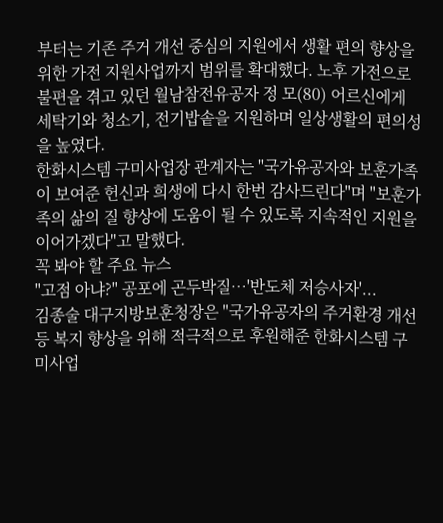부터는 기존 주거 개선 중심의 지원에서 생활 편의 향상을 위한 가전 지원사업까지 범위를 확대했다. 노후 가전으로 불편을 겪고 있던 월남참전유공자 정 모(80) 어르신에게 세탁기와 청소기, 전기밥솥을 지원하며 일상생활의 편의성을 높였다.
한화시스템 구미사업장 관계자는 "국가유공자와 보훈가족이 보여준 헌신과 희생에 다시 한번 감사드린다"며 "보훈가족의 삶의 질 향상에 도움이 될 수 있도록 지속적인 지원을 이어가겠다"고 말했다.
꼭 봐야 할 주요 뉴스
"고점 아냐?" 공포에 곤두박질…'반도체 저승사자'...
김종술 대구지방보훈청장은 "국가유공자의 주거환경 개선 등 복지 향상을 위해 적극적으로 후원해준 한화시스템 구미사업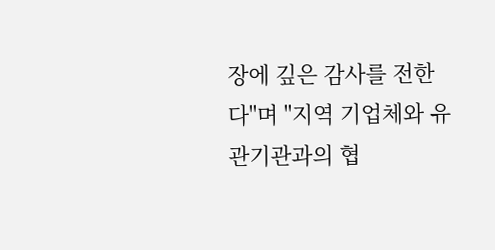장에 깊은 감사를 전한다"며 "지역 기업체와 유관기관과의 협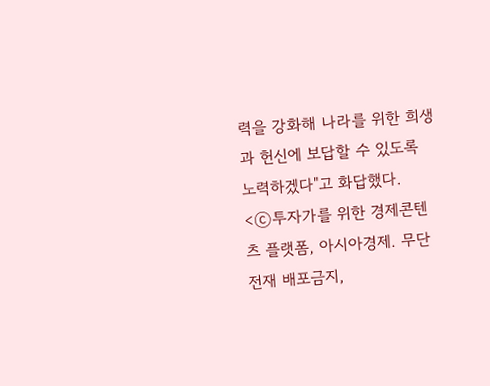력을 강화해 나라를 위한 희생과 헌신에 보답할 수 있도록 노력하겠다"고 화답했다.
<ⓒ투자가를 위한 경제콘텐츠 플랫폼, 아시아경제. 무단전재 배포금지,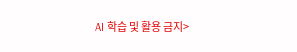AI 학습 및 활용 금지>